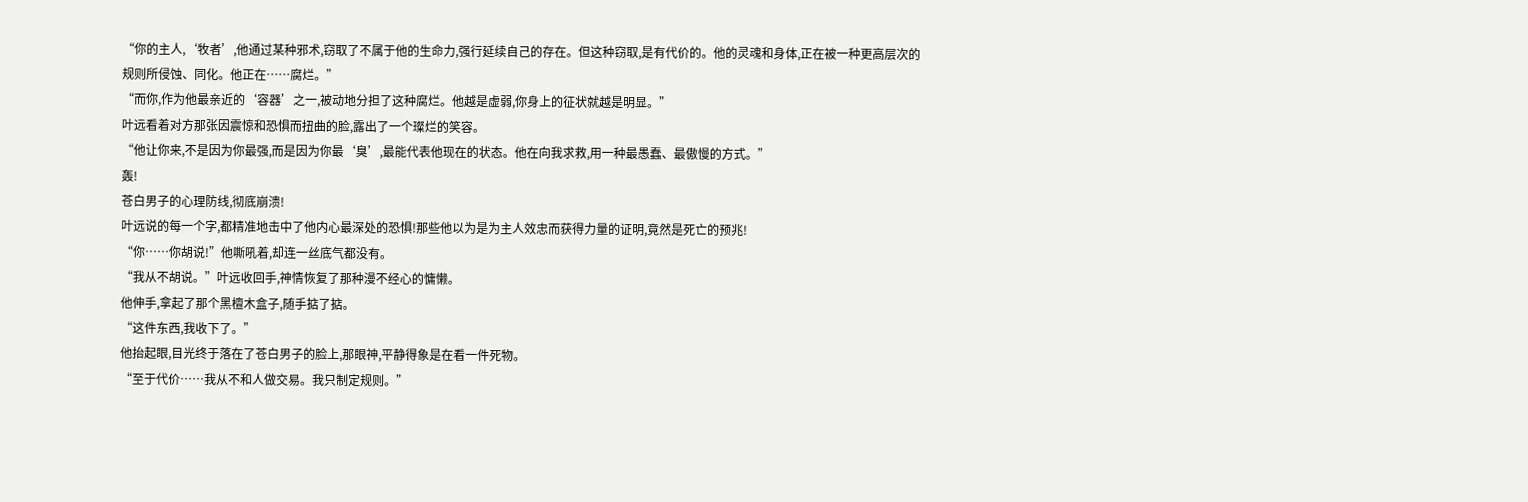“你的主人,‘牧者’,他通过某种邪术,窃取了不属于他的生命力,强行延续自己的存在。但这种窃取,是有代价的。他的灵魂和身体,正在被一种更高层次的规则所侵蚀、同化。他正在……腐烂。”
“而你,作为他最亲近的‘容器’之一,被动地分担了这种腐烂。他越是虚弱,你身上的征状就越是明显。”
叶远看着对方那张因震惊和恐惧而扭曲的脸,露出了一个璨烂的笑容。
“他让你来,不是因为你最强,而是因为你最‘臭’,最能代表他现在的状态。他在向我求救,用一种最愚蠢、最傲慢的方式。”
轰!
苍白男子的心理防线,彻底崩溃!
叶远说的每一个字,都精准地击中了他内心最深处的恐惧!那些他以为是为主人效忠而获得力量的证明,竟然是死亡的预兆!
“你……你胡说!”他嘶吼着,却连一丝底气都没有。
“我从不胡说。”叶远收回手,神情恢复了那种漫不经心的慵懒。
他伸手,拿起了那个黑檀木盒子,随手掂了掂。
“这件东西,我收下了。”
他抬起眼,目光终于落在了苍白男子的脸上,那眼神,平静得象是在看一件死物。
“至于代价……我从不和人做交易。我只制定规则。”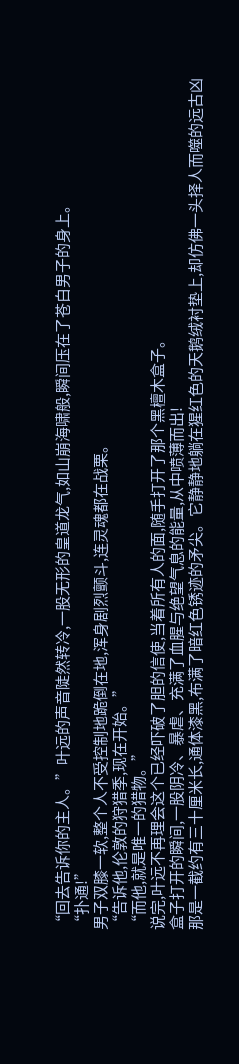“回去告诉你的主人。”叶远的声音陡然转冷,一股无形的皇道龙气,如山崩海啸般,瞬间压在了苍白男子的身上。
“扑通!”
男子双膝一软,整个人不受控制地跪倒在地,浑身剧烈颤斗,连灵魂都在战栗。
“告诉他,伦敦的狩猎季,现在开始。”
“而他,就是唯一的猎物。”
说完,叶远不再理会这个已经吓破了胆的信使,当着所有人的面,随手打开了那个黑檀木盒子。
盒子打开的瞬间,一股阴冷、暴虐、充满了血腥与绝望气息的能量,从中喷薄而出!
那是一截约有三十厘米长,通体漆黑,布满了暗红色锈迹的矛尖。它静静地躺在猩红色的天鹅绒衬垫上,却仿佛一头择人而噬的远古凶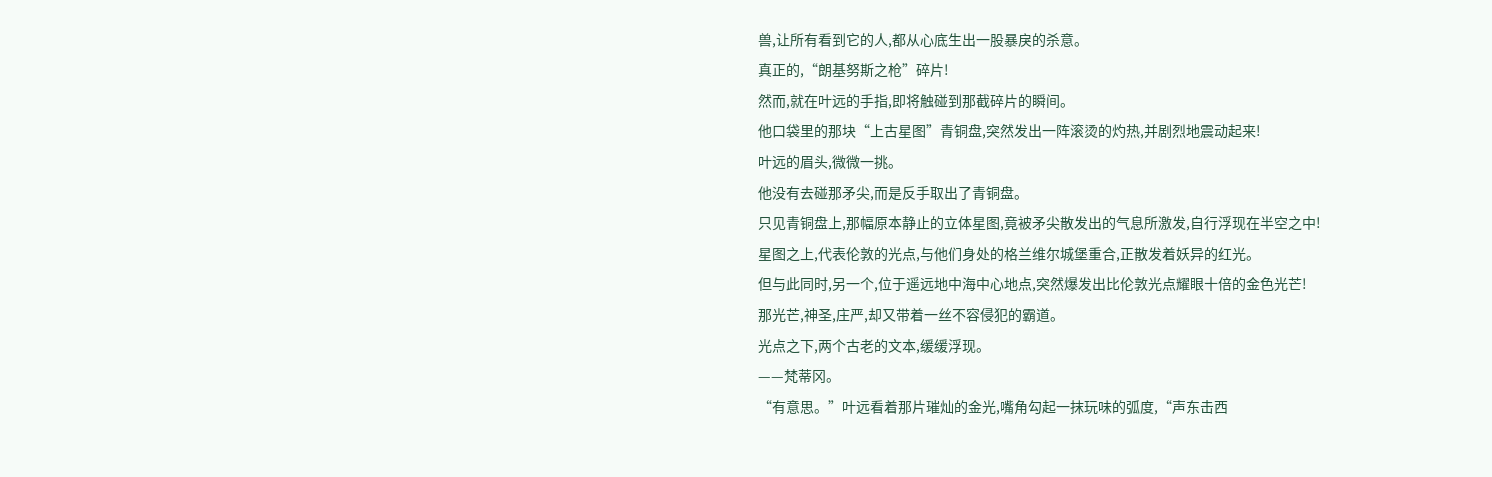兽,让所有看到它的人,都从心底生出一股暴戾的杀意。
真正的,“朗基努斯之枪”碎片!
然而,就在叶远的手指,即将触碰到那截碎片的瞬间。
他口袋里的那块“上古星图”青铜盘,突然发出一阵滚烫的灼热,并剧烈地震动起来!
叶远的眉头,微微一挑。
他没有去碰那矛尖,而是反手取出了青铜盘。
只见青铜盘上,那幅原本静止的立体星图,竟被矛尖散发出的气息所激发,自行浮现在半空之中!
星图之上,代表伦敦的光点,与他们身处的格兰维尔城堡重合,正散发着妖异的红光。
但与此同时,另一个,位于遥远地中海中心地点,突然爆发出比伦敦光点耀眼十倍的金色光芒!
那光芒,神圣,庄严,却又带着一丝不容侵犯的霸道。
光点之下,两个古老的文本,缓缓浮现。
——梵蒂冈。
“有意思。”叶远看着那片璀灿的金光,嘴角勾起一抹玩味的弧度,“声东击西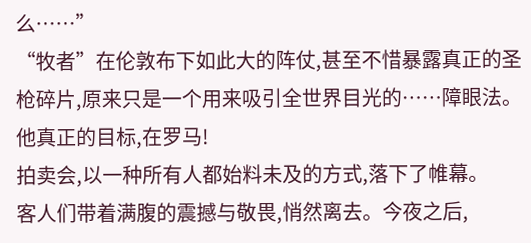么……”
“牧者”在伦敦布下如此大的阵仗,甚至不惜暴露真正的圣枪碎片,原来只是一个用来吸引全世界目光的……障眼法。
他真正的目标,在罗马!
拍卖会,以一种所有人都始料未及的方式,落下了帷幕。
客人们带着满腹的震撼与敬畏,悄然离去。今夜之后,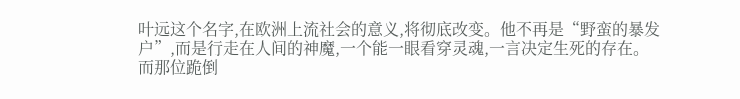叶远这个名字,在欧洲上流社会的意义,将彻底改变。他不再是“野蛮的暴发户”,而是行走在人间的神魔,一个能一眼看穿灵魂,一言决定生死的存在。
而那位跪倒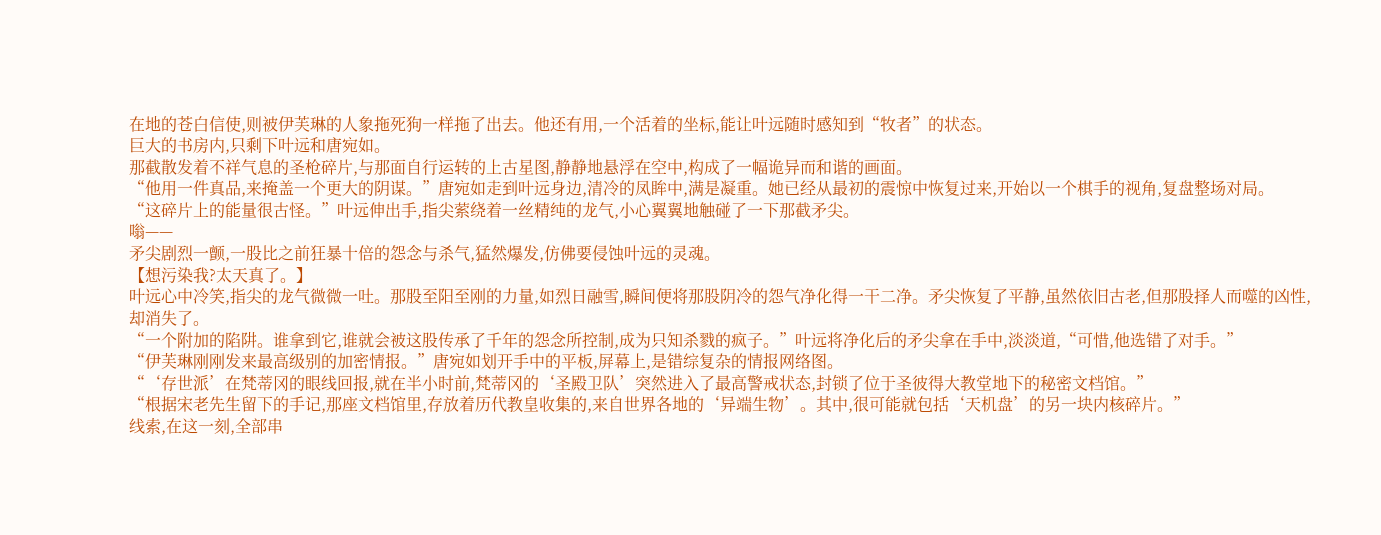在地的苍白信使,则被伊芙琳的人象拖死狗一样拖了出去。他还有用,一个活着的坐标,能让叶远随时感知到“牧者”的状态。
巨大的书房内,只剩下叶远和唐宛如。
那截散发着不祥气息的圣枪碎片,与那面自行运转的上古星图,静静地悬浮在空中,构成了一幅诡异而和谐的画面。
“他用一件真品,来掩盖一个更大的阴谋。”唐宛如走到叶远身边,清冷的凤眸中,满是凝重。她已经从最初的震惊中恢复过来,开始以一个棋手的视角,复盘整场对局。
“这碎片上的能量很古怪。”叶远伸出手,指尖萦绕着一丝精纯的龙气,小心翼翼地触碰了一下那截矛尖。
嗡——
矛尖剧烈一颤,一股比之前狂暴十倍的怨念与杀气,猛然爆发,仿佛要侵蚀叶远的灵魂。
【想污染我?太天真了。】
叶远心中冷笑,指尖的龙气微微一吐。那股至阳至刚的力量,如烈日融雪,瞬间便将那股阴冷的怨气净化得一干二净。矛尖恢复了平静,虽然依旧古老,但那股择人而噬的凶性,却消失了。
“一个附加的陷阱。谁拿到它,谁就会被这股传承了千年的怨念所控制,成为只知杀戮的疯子。”叶远将净化后的矛尖拿在手中,淡淡道,“可惜,他选错了对手。”
“伊芙琳刚刚发来最高级别的加密情报。”唐宛如划开手中的平板,屏幕上,是错综复杂的情报网络图。
“‘存世派’在梵蒂冈的眼线回报,就在半小时前,梵蒂冈的‘圣殿卫队’突然进入了最高警戒状态,封锁了位于圣彼得大教堂地下的秘密文档馆。”
“根据宋老先生留下的手记,那座文档馆里,存放着历代教皇收集的,来自世界各地的‘异端生物’。其中,很可能就包括‘天机盘’的另一块内核碎片。”
线索,在这一刻,全部串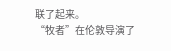联了起来。
“牧者”在伦敦导演了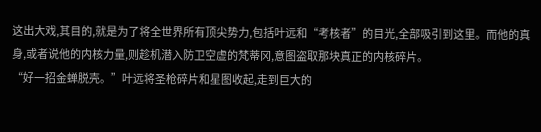这出大戏,其目的,就是为了将全世界所有顶尖势力,包括叶远和“考核者”的目光,全部吸引到这里。而他的真身,或者说他的内核力量,则趁机潜入防卫空虚的梵蒂冈,意图盗取那块真正的内核碎片。
“好一招金蝉脱壳。”叶远将圣枪碎片和星图收起,走到巨大的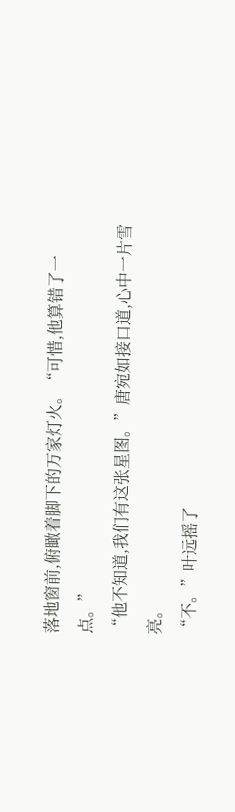落地窗前,俯瞰着脚下的万家灯火。“可惜,他算错了一点。”
“他不知道,我们有这张星图。”唐宛如接口道,心中一片雪亮。
“不。”叶远摇了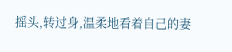摇头,转过身,温柔地看着自己的妻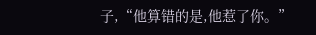子,“他算错的是,他惹了你。”